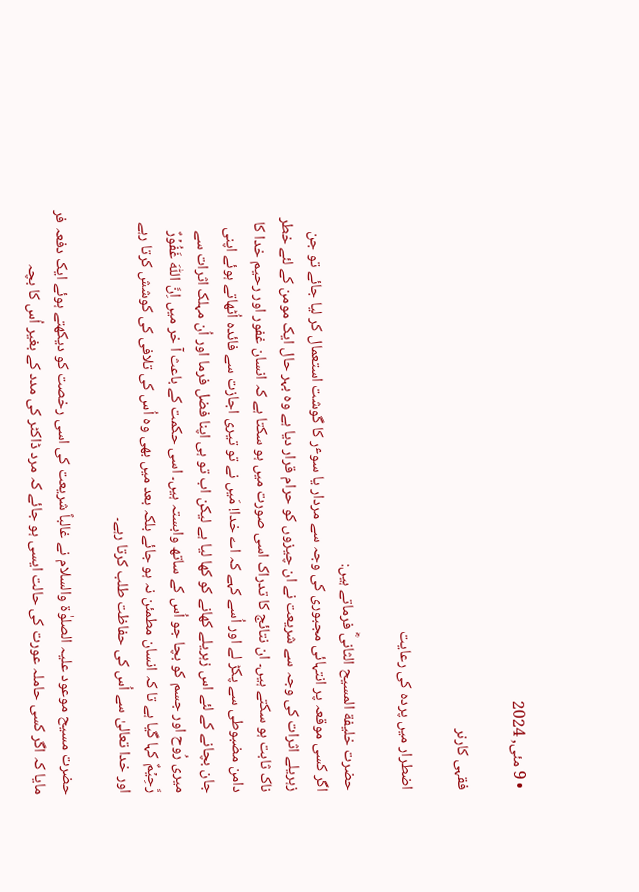• 9 مئی, 2024

فقہی کارنر

اضطرار میں پردہ کی رعایت

حضرت خلیفة المسیح الثانیؓ فرماتے ہیں:
اگر کسی موقعہ پر انتہائی مجبوری کی وجہ سے مردار یا سوٴر کا گوشت استعمال کر لیا جائے تو جن زہریلے اثرات کی وجہ سے شریعت نے ان چیزوں کو حرام قرار دیا ہے وہ بہر حال ایک مومن کے لئے خطر ناک ثابت ہو سکتے ہیں۔ ان نتائج کا تدراک اسی صورت میں ہو سکتا ہے کہ انسان غفور اور رحیم خدا کا دامن مضبوطی سے پکڑ لے اور اُسے کہے کہ اے خدا! مَیں نے تو تیری اجازت سے فائدہ اُٹھاتے ہوئے اپنی جان بچانے کے لئے اس زہریلے کھانے کو کھا لیا ہے لیکن اب تو ہی اپنا فضل فرما اور اُن مہلک اثرات سے میری رُوح اور جسم کو بچا جو اُس کے ساتھ وابستہ ہیں۔ اسی حکمت کے باعث آ خر میں اِنَّ اللّٰہَ غَفُوۡرٌ رَّحِیۡمٌ کہا گیا ہے تا کہ انسان مطمئن نہ ہو جائے بلکہ بعد میں بھی وہ اُس کی تلافی کی کوشش کرتا رہے اور خدا تعالیٰ سے اُس کی حفاظت طلب کرتا رہے۔

حضرت مسیح موعود علیہ الصلوٰة والسلام نے غالباً شریعت کی اسی رخصت کو دیکھتے ہوئے ایک دفعہ فر مایا کہ اگر کسی حاملہ عورت کی حالت ایسی ہو جائے کہ مرد ڈاکٹر کی مدد کے بغیر اُس کا بچہ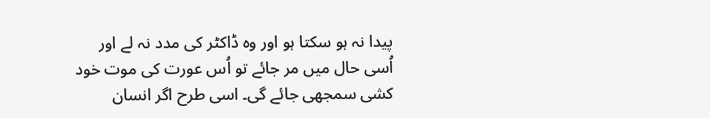پیدا نہ ہو سکتا ہو اور وہ ڈاکٹر کی مدد نہ لے اور اُسی حال میں مر جائے تو اُس عورت کی موت خود کشی سمجھی جائے گی۔ اسی طرح اگر انسان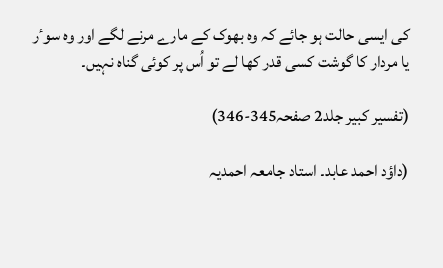کی ایسی حالت ہو جائے کہ وہ بھوک کے مارے مرنے لگے اور وہ سوٴر یا مردار کا گوشت کسی قدر کھا لے تو اُس پر کوئی گناہ نہیں۔

(تفسیر کبیر جلد2 صفحہ345-346)

(داؤد احمد عابد۔ استاد جامعہ احمدیہ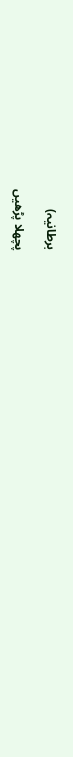برطانیہ)

پچھلا پڑھیں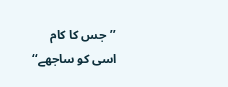’’جس کا کام اسی کو ساجھے‘‘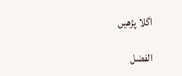اگلا پڑھیں

الفضل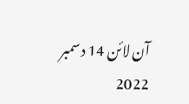آن لائن 14 دسمبر 2022